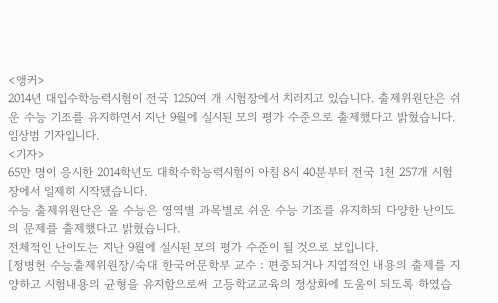<앵커>
2014년 대입수학능력시험이 전국 1250여 개 시험장에서 치러지고 있습니다. 출제위원단은 쉬운 수능 기조를 유지하면서 지난 9월에 실시된 모의 평가 수준으로 출제했다고 밝혔습니다.
임상범 기자입니다.
<기자>
65만 명이 응시한 2014학년도 대학수학능력시험이 아침 8시 40분부터 전국 1천 257개 시험장에서 일제히 시작됐습니다.
수능 출제위원단은 올 수능은 영역별 과목별로 쉬운 수능 기조를 유지하되 다양한 난이도의 문제를 출제했다고 밝혔습니다.
전체적인 난이도는 지난 9월에 실시된 모의 평가 수준이 될 것으로 보입니다.
[정병헌 수능출제위원장/숙대 한국어문학부 교수 : 편중되거나 지엽적인 내용의 출제를 지양하고 시험내용의 균형을 유지함으로써 고등학교교육의 정상화에 도움이 되도록 하였습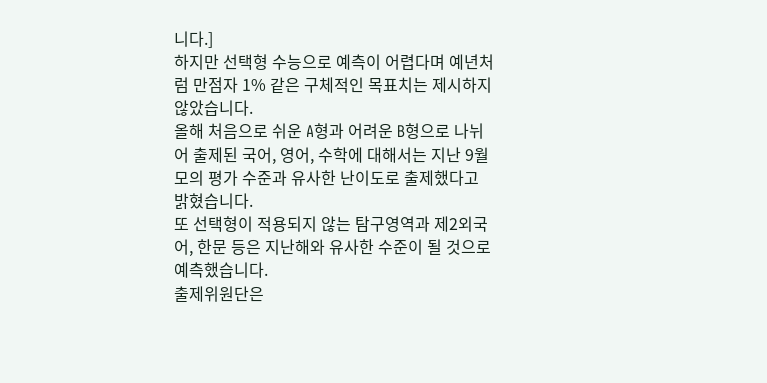니다.]
하지만 선택형 수능으로 예측이 어렵다며 예년처럼 만점자 1% 같은 구체적인 목표치는 제시하지 않았습니다.
올해 처음으로 쉬운 A형과 어려운 B형으로 나뉘어 출제된 국어, 영어, 수학에 대해서는 지난 9월 모의 평가 수준과 유사한 난이도로 출제했다고 밝혔습니다.
또 선택형이 적용되지 않는 탐구영역과 제2외국어, 한문 등은 지난해와 유사한 수준이 될 것으로 예측했습니다.
출제위원단은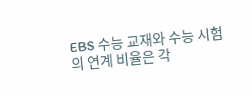EBS 수능 교재와 수능 시험의 연계 비율은 각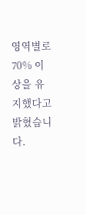영역별로 70% 이상을 유지했다고 밝혔습니다.